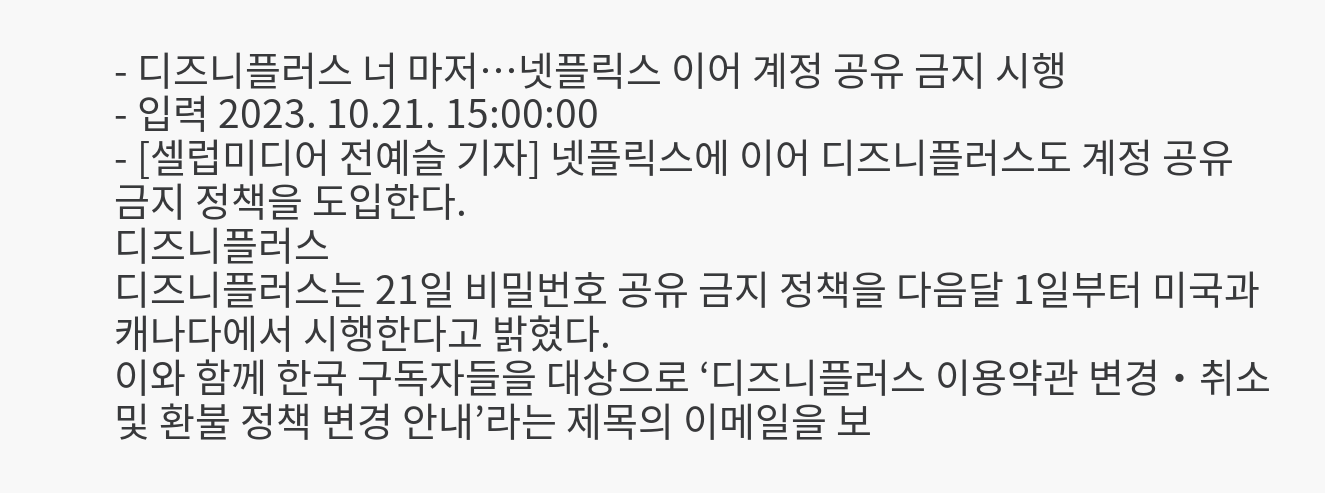- 디즈니플러스 너 마저…넷플릭스 이어 계정 공유 금지 시행
- 입력 2023. 10.21. 15:00:00
- [셀럽미디어 전예슬 기자] 넷플릭스에 이어 디즈니플러스도 계정 공유 금지 정책을 도입한다.
디즈니플러스
디즈니플러스는 21일 비밀번호 공유 금지 정책을 다음달 1일부터 미국과 캐나다에서 시행한다고 밝혔다.
이와 함께 한국 구독자들을 대상으로 ‘디즈니플러스 이용약관 변경‧취소 및 환불 정책 변경 안내’라는 제목의 이메일을 보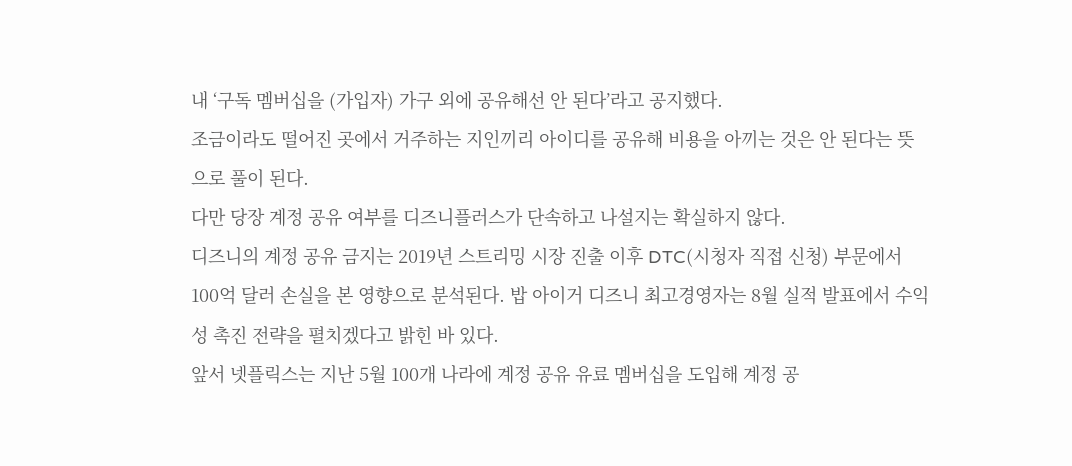내 ‘구독 멤버십을 (가입자) 가구 외에 공유해선 안 된다’라고 공지했다.
조금이라도 떨어진 곳에서 거주하는 지인끼리 아이디를 공유해 비용을 아끼는 것은 안 된다는 뜻으로 풀이 된다.
다만 당장 계정 공유 여부를 디즈니플러스가 단속하고 나설지는 확실하지 않다.
디즈니의 계정 공유 금지는 2019년 스트리밍 시장 진출 이후 DTC(시청자 직접 신청) 부문에서 100억 달러 손실을 본 영향으로 분석된다. 밥 아이거 디즈니 최고경영자는 8월 실적 발표에서 수익성 촉진 전략을 펼치겠다고 밝힌 바 있다.
앞서 넷플릭스는 지난 5월 100개 나라에 계정 공유 유료 멤버십을 도입해 계정 공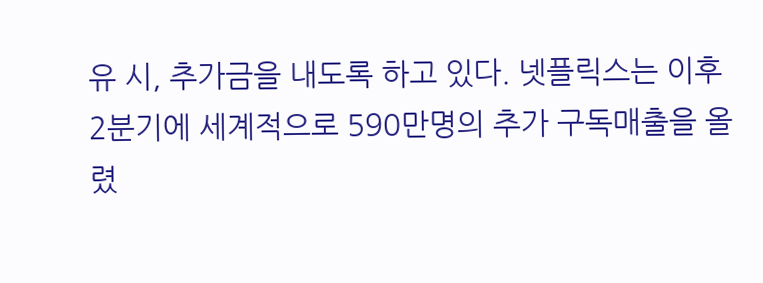유 시, 추가금을 내도록 하고 있다. 넷플릭스는 이후 2분기에 세계적으로 590만명의 추가 구독매출을 올렸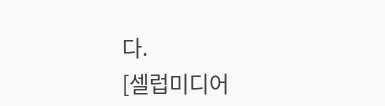다.
[셀럽미디어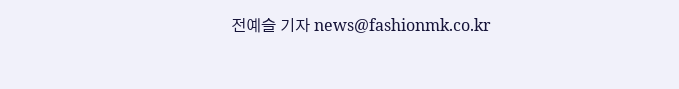전예슬 기자 news@fashionmk.co.kr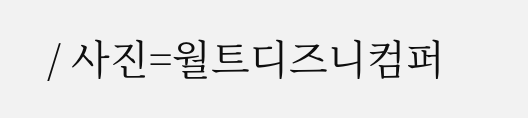/ 사진=월트디즈니컴퍼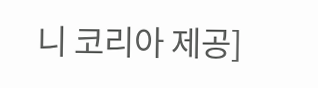니 코리아 제공]